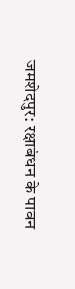जमशेदपुर: रक्षाबंधन के पावन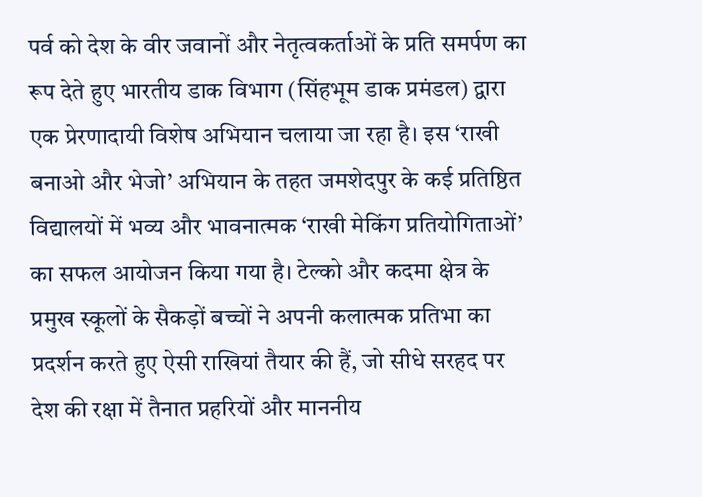पर्व को देश के वीर जवानों और नेतृत्वकर्ताओं के प्रति समर्पण का रूप देते हुए भारतीय डाक विभाग (सिंहभूम डाक प्रमंडल) द्वारा एक प्रेरणादायी विशेष अभियान चलाया जा रहा है। इस ‘राखी बनाओ और भेजो’ अभियान के तहत जमशेदपुर के कई प्रतिष्ठित विद्यालयों में भव्य और भावनात्मक ‘राखी मेकिंग प्रतियोगिताओं’ का सफल आयोजन किया गया है। टेल्को और कदमा क्षेत्र के प्रमुख स्कूलों के सैकड़ों बच्चों ने अपनी कलात्मक प्रतिभा का प्रदर्शन करते हुए ऐसी राखियां तैयार की हैं, जो सीधे सरहद पर देश की रक्षा में तैनात प्रहरियों और माननीय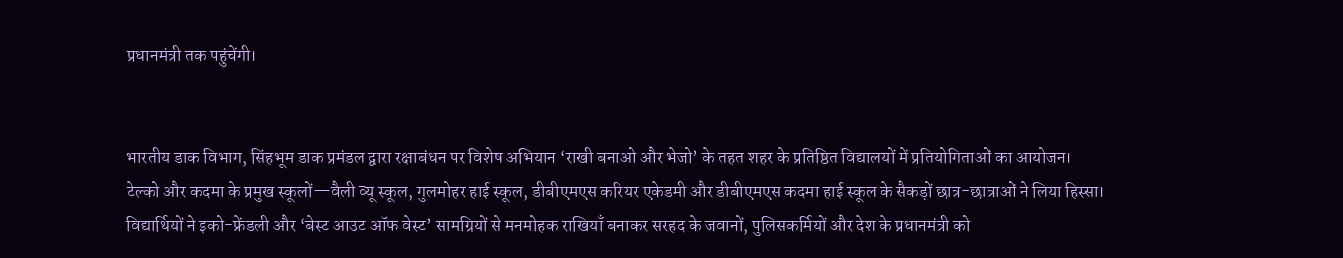प्रधानमंत्री तक पहुंचेंगी।


भारतीय डाक विभाग, सिंहभूम डाक प्रमंडल द्वारा रक्षाबंधन पर विशेष अभियान ‘राखी बनाओ और भेजो’ के तहत शहर के प्रतिष्ठित विद्यालयों में प्रतियोगिताओं का आयोजन।
टेल्को और कदमा के प्रमुख स्कूलों—वैली व्यू स्कूल, गुलमोहर हाई स्कूल, डीबीएमएस करियर एकेडमी और डीबीएमएस कदमा हाई स्कूल के सैकड़ों छात्र-छात्राओं ने लिया हिस्सा।
विद्यार्थियों ने इको-फ्रेंडली और ‘बेस्ट आउट ऑफ वेस्ट’ सामग्रियों से मनमोहक राखियाँ बनाकर सरहद के जवानों, पुलिसकर्मियों और देश के प्रधानमंत्री को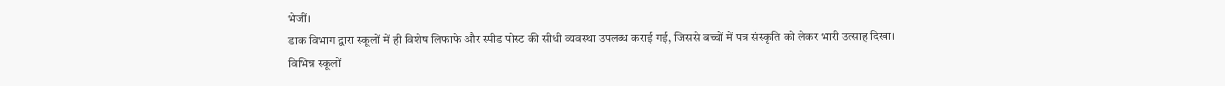भेजीं।
डाक विभाग द्वारा स्कूलों में ही विशेष लिफाफे और स्पीड पोस्ट की सीधी व्यवस्था उपलब्ध कराई गई, जिससे बच्चों में पत्र संस्कृति को लेकर भारी उत्साह दिखा।
विभिन्न स्कूलों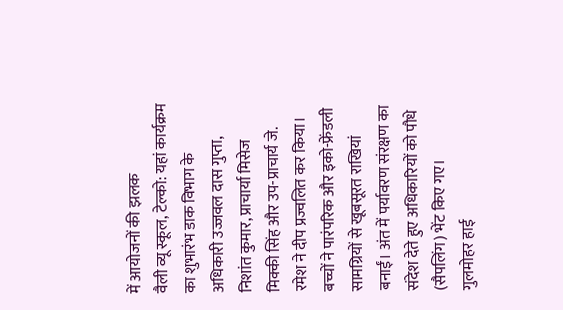में आयोजनों की झलक
वैली व्यू स्कूल, टेल्को: यहां कार्यक्रम का शुभारंभ डाक विभाग के अधिकारी उज्जवल दास गुप्ता, निशांत कुमार, प्राचार्या मिसेज मिक्की सिंह और उप-प्राचार्य जे. रमेश ने दीप प्रज्वलित कर किया। बच्चों ने पारंपरिक और इको-फ्रेंडली सामग्रियों से खूबसूरत राखियां बनाईं। अंत में पर्यावरण संरक्षण का संदेश देते हुए अधिकारियों को पौधे (सैपलिंग) भेंट किए गए।
गुलमोहर हाई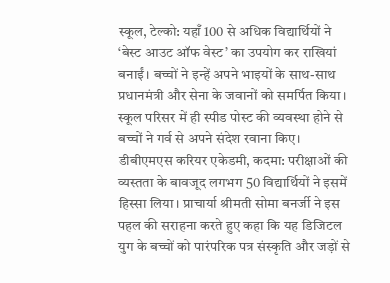स्कूल, टेल्को: यहाँ 100 से अधिक विद्यार्थियों ने ‘बेस्ट आउट ऑफ वेस्ट’ का उपयोग कर राखियां बनाईं। बच्चों ने इन्हें अपने भाइयों के साथ-साथ प्रधानमंत्री और सेना के जवानों को समर्पित किया। स्कूल परिसर में ही स्पीड पोस्ट की व्यवस्था होने से बच्चों ने गर्व से अपने संदेश रवाना किए।
डीबीएमएस करियर एकेडमी, कदमा: परीक्षाओं की व्यस्तता के बावजूद लगभग 50 विद्यार्थियों ने इसमें हिस्सा लिया। प्राचार्या श्रीमती सोमा बनर्जी ने इस पहल की सराहना करते हुए कहा कि यह डिजिटल युग के बच्चों को पारंपरिक पत्र संस्कृति और जड़ों से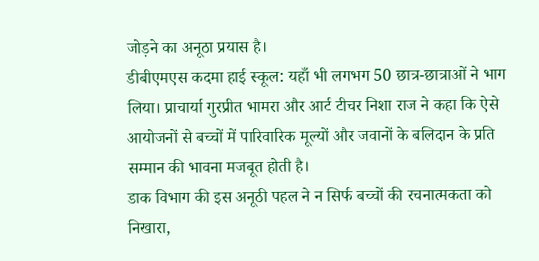जोड़ने का अनूठा प्रयास है।
डीबीएमएस कदमा हाई स्कूल: यहाँ भी लगभग 50 छात्र-छात्राओं ने भाग लिया। प्राचार्या गुरप्रीत भामरा और आर्ट टीचर निशा राज ने कहा कि ऐसे आयोजनों से बच्चों में पारिवारिक मूल्यों और जवानों के बलिदान के प्रति सम्मान की भावना मजबूत होती है।
डाक विभाग की इस अनूठी पहल ने न सिर्फ बच्चों की रचनात्मकता को निखारा,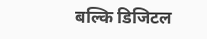बल्कि डिजिटल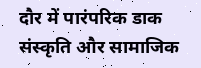दौर में पारंपरिक डाक संस्कृति और सामाजिक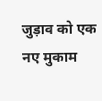जुड़ाव को एक नए मुकाम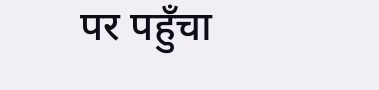पर पहुँचा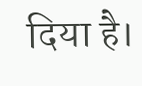दिया है।